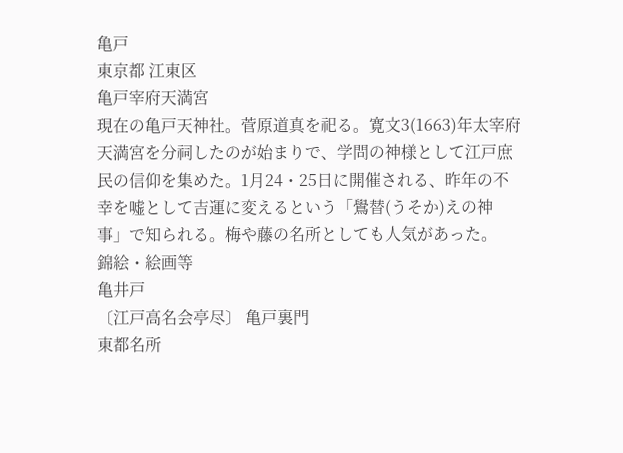亀戸
東京都 江東区
亀戸宰府天満宮
現在の亀戸天神社。菅原道真を祀る。寛文3(1663)年太宰府天満宮を分祠したのが始まりで、学問の神様として江戸庶民の信仰を集めた。1月24・25日に開催される、昨年の不幸を嘘として吉運に変えるという「鷽替(うそか)えの神事」で知られる。梅や藤の名所としても人気があった。
錦絵・絵画等
亀井戸
〔江戸高名会亭尽〕 亀戸裏門
東都名所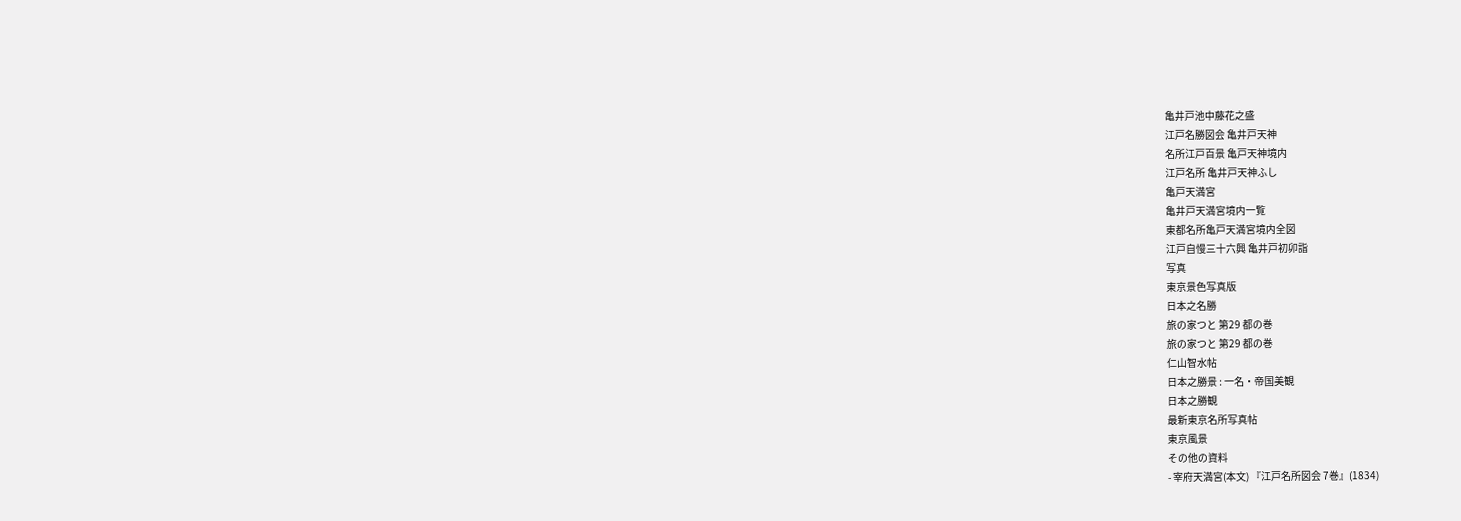亀井戸池中藤花之盛
江戸名勝図会 亀井戸天神
名所江戸百景 亀戸天神境内
江戸名所 亀井戸天神ふし
亀戸天満宮
亀井戸天満宮境内一覧
東都名所亀戸天満宮境内全図
江戸自慢三十六興 亀井戸初卯詣
写真
東京景色写真版
日本之名勝
旅の家つと 第29 都の巻
旅の家つと 第29 都の巻
仁山智水帖
日本之勝景 : 一名・帝国美観
日本之勝観
最新東京名所写真帖
東京風景
その他の資料
- 宰府天満宮(本文) 『江戸名所図会 7巻』(1834)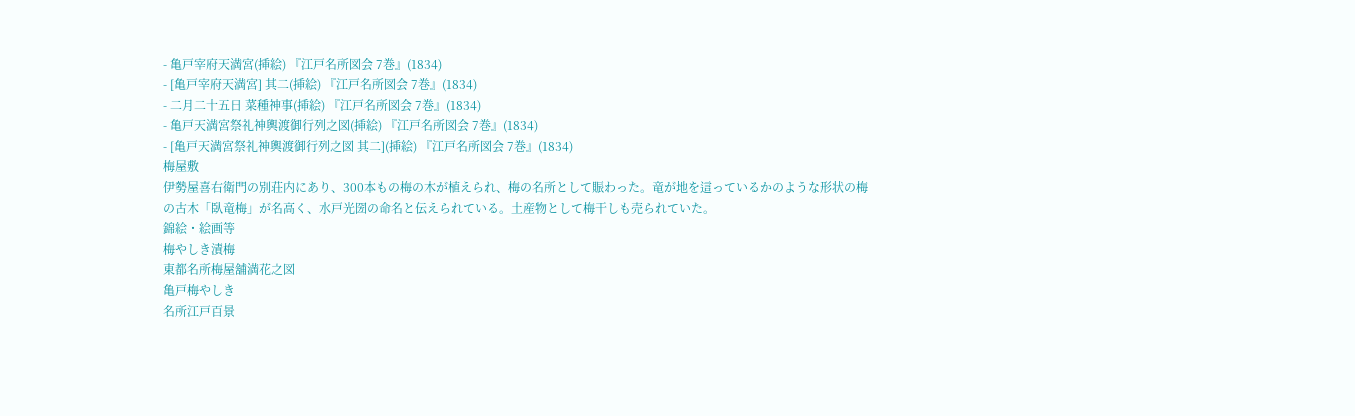- 亀戸宰府天満宮(挿絵) 『江戸名所図会 7巻』(1834)
- [亀戸宰府天満宮] 其二(挿絵) 『江戸名所図会 7巻』(1834)
- 二月二十五日 菜種神事(挿絵) 『江戸名所図会 7巻』(1834)
- 亀戸天満宮祭礼神輿渡御行列之図(挿絵) 『江戸名所図会 7巻』(1834)
- [亀戸天満宮祭礼神輿渡御行列之図 其二](挿絵) 『江戸名所図会 7巻』(1834)
梅屋敷
伊勢屋喜右衛門の別荘内にあり、300本もの梅の木が植えられ、梅の名所として賑わった。竜が地を這っているかのような形状の梅の古木「臥竜梅」が名高く、水戸光圀の命名と伝えられている。土産物として梅干しも売られていた。
錦絵・絵画等
梅やしき漬梅
東都名所梅屋舖満花之図
亀戸梅やしき
名所江戸百景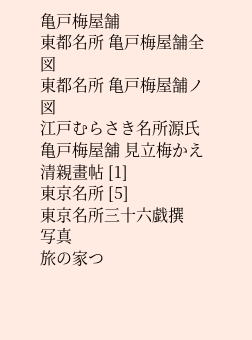亀戸梅屋舗
東都名所 亀戸梅屋舗全図
東都名所 亀戸梅屋舗ノ図
江戸むらさき名所源氏亀戸梅屋舖 見立梅かえ
清親畫帖 [1]
東京名所 [5]
東京名所三十六戯撰
写真
旅の家つ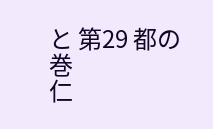と 第29 都の巻
仁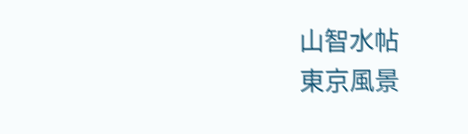山智水帖
東京風景